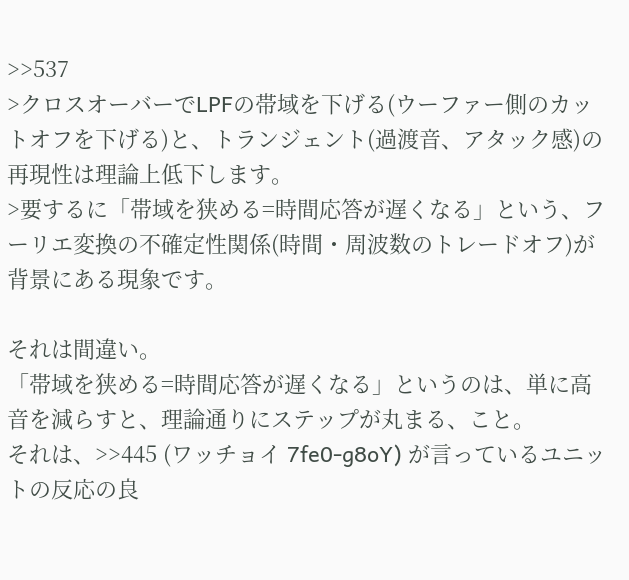>>537
>クロスオーバーでLPFの帯域を下げる(ウーファー側のカットオフを下げる)と、トランジェント(過渡音、アタック感)の再現性は理論上低下します。
>要するに「帯域を狭める=時間応答が遅くなる」という、フーリエ変換の不確定性関係(時間・周波数のトレードオフ)が背景にある現象です。

それは間違い。
「帯域を狭める=時間応答が遅くなる」というのは、単に高音を減らすと、理論通りにステップが丸まる、こと。
それは、>>445 (ワッチョイ 7fe0-g8oY) が言っているユニットの反応の良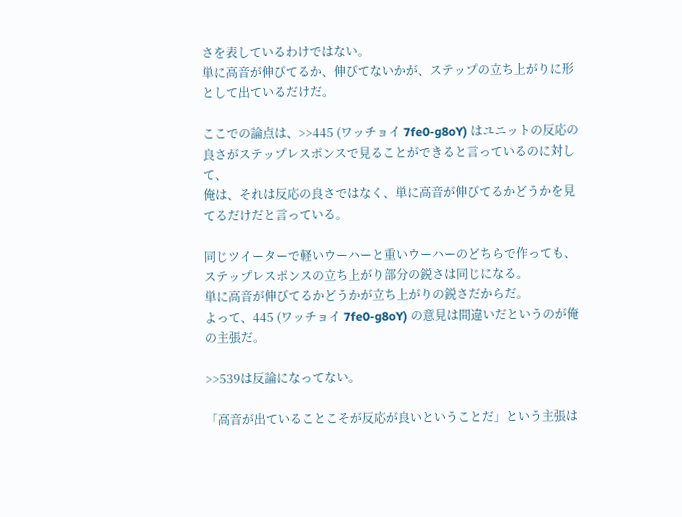さを表しているわけではない。
単に高音が伸びてるか、伸びてないかが、ステップの立ち上がりに形として出ているだけだ。

ここでの論点は、>>445 (ワッチョイ 7fe0-g8oY) はユニットの反応の良さがステップレスポンスで見ることができると言っているのに対して、
俺は、それは反応の良さではなく、単に高音が伸びてるかどうかを見てるだけだと言っている。

同じツイーターで軽いウーハーと重いウーハーのどちらで作っても、ステップレスポンスの立ち上がり部分の鋭さは同じになる。
単に高音が伸びてるかどうかが立ち上がりの鋭さだからだ。
よって、445 (ワッチョイ 7fe0-g8oY) の意見は間違いだというのが俺の主張だ。

>>539は反論になってない。

「高音が出ていることこそが反応が良いということだ」という主張は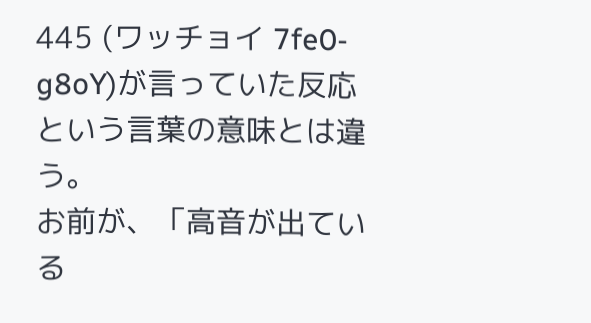445 (ワッチョイ 7fe0-g8oY)が言っていた反応という言葉の意味とは違う。
お前が、「高音が出ている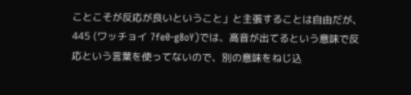ことこそが反応が良いということ」と主張することは自由だが、445 (ワッチョイ 7fe0-g8oY)では、高音が出てるという意味で反応という言葉を使ってないので、別の意味をねじ込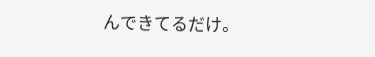んできてるだけ。